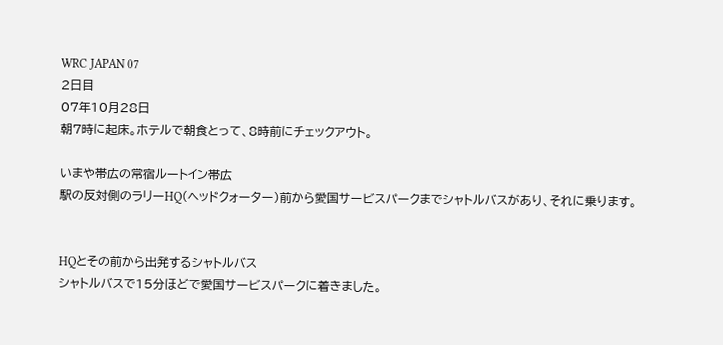WRC JAPAN 07
2日目
07年10月28日
朝7時に起床。ホテルで朝食とって、8時前にチェックアウト。

いまや帯広の常宿ルートイン帯広
駅の反対側のラリーHQ(ヘッドクォーター)前から愛国サービスパークまでシャトルバスがあり、それに乗ります。


HQとその前から出発するシャトルバス
シャトルバスで15分ほどで愛国サービスパークに着きました。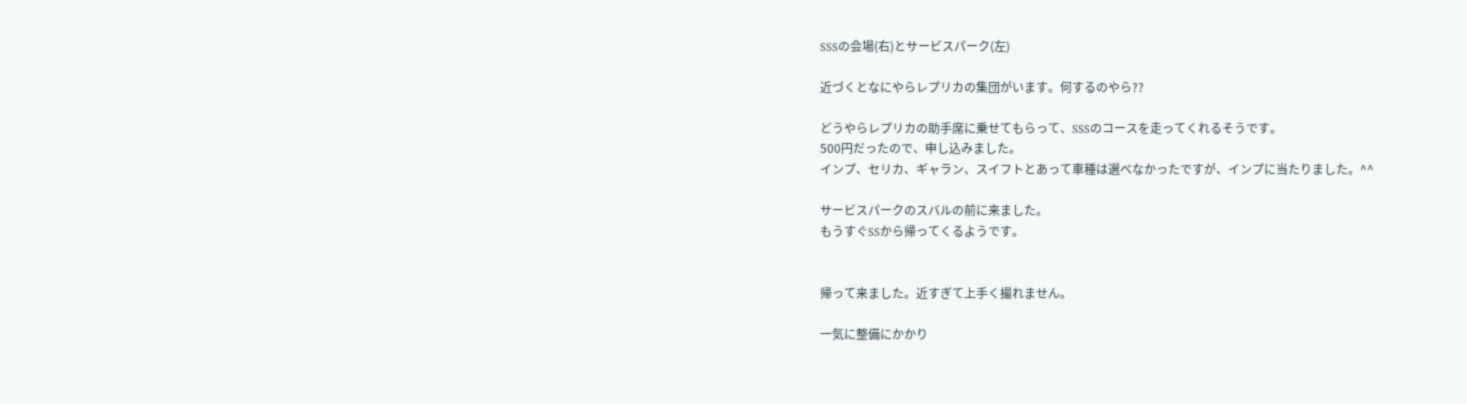SSSの会場(右)とサービスパーク(左)

近づくとなにやらレプリカの集団がいます。何するのやら??

どうやらレプリカの助手席に乗せてもらって、SSSのコースを走ってくれるそうです。
500円だったので、申し込みました。
インプ、セリカ、ギャラン、スイフトとあって車種は選べなかったですが、インプに当たりました。^^

サービスパークのスバルの前に来ました。
もうすぐSSから帰ってくるようです。


帰って来ました。近すぎて上手く撮れません。

一気に整備にかかり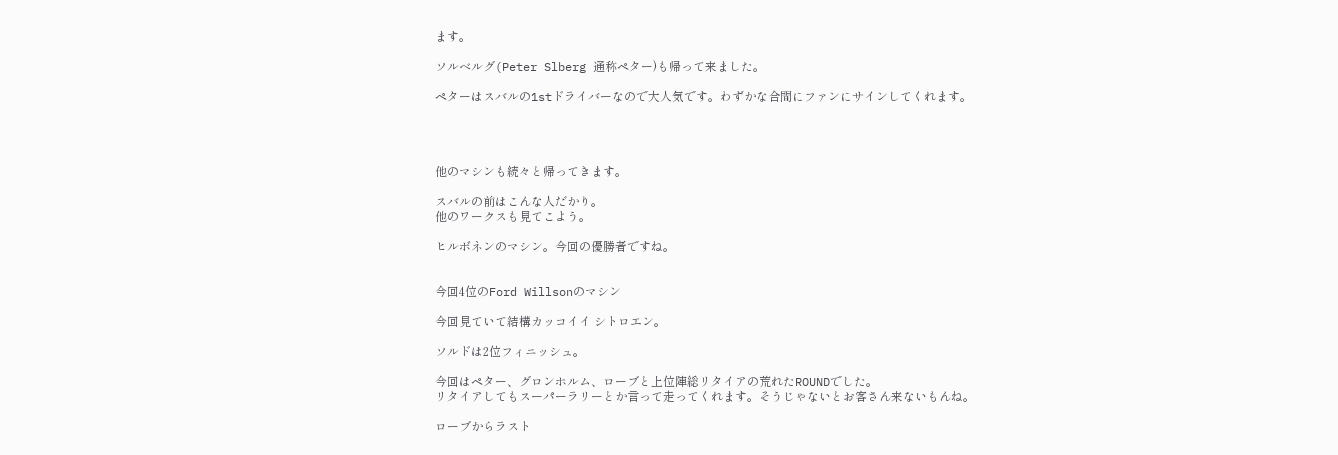ます。

ソルベルグ(Peter Slberg 通称ペター)も帰って来ました。

ペターはスバルの1stドライバーなので大人気です。わずかな合間にファンにサインしてくれます。




他のマシンも続々と帰ってきます。

スバルの前はこんな人だかり。
他のワークスも見てこよう。

ヒルボネンのマシン。今回の優勝者ですね。


今回4位のFord Willsonのマシン

今回見ていて結構カッコイイ シトロエン。

ソルドは2位フィニッシュ。

今回はペター、グロンホルム、ローブと上位陣総リタイアの荒れたROUNDでした。
リタイアしてもスーパーラリーとか言って走ってくれます。そうじゃないとお客さん来ないもんね。

ローブからラスト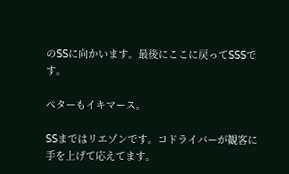のSSに向かいます。最後にここに戻ってSSSです。

ペターもイキマース。

SSまではリエゾンです。コドライバーが観客に手を上げて応えてます。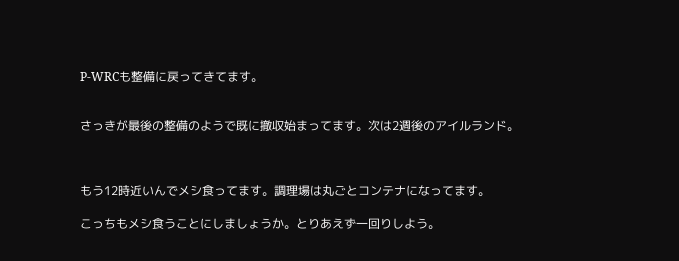P-WRCも整備に戻ってきてます。


さっきが最後の整備のようで既に撤収始まってます。次は2週後のアイルランド。



もう12時近いんでメシ食ってます。調理場は丸ごとコンテナになってます。

こっちもメシ食うことにしましょうか。とりあえず一回りしよう。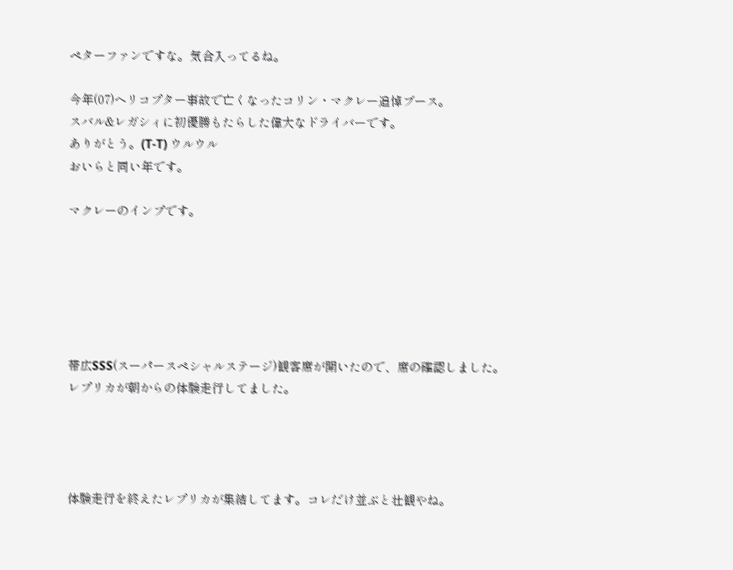ペターファンですな。気合入ってるね。

今年(07)ヘリコプター事故で亡くなったコリン・マクレー追悼ブース。
スバル&レガシィに初優勝もたらした偉大なドライバーです。
ありがとう。(T-T) ウルウル
おいらと同い年です。

マクレーのインプです。






帯広SSS(スーパースペシャルステージ)観客席が開いたので、席の確認しました。
レプリカが朝からの体験走行してました。




体験走行を終えたレプリカが集結してます。コレだけ並ぶと壮観やね。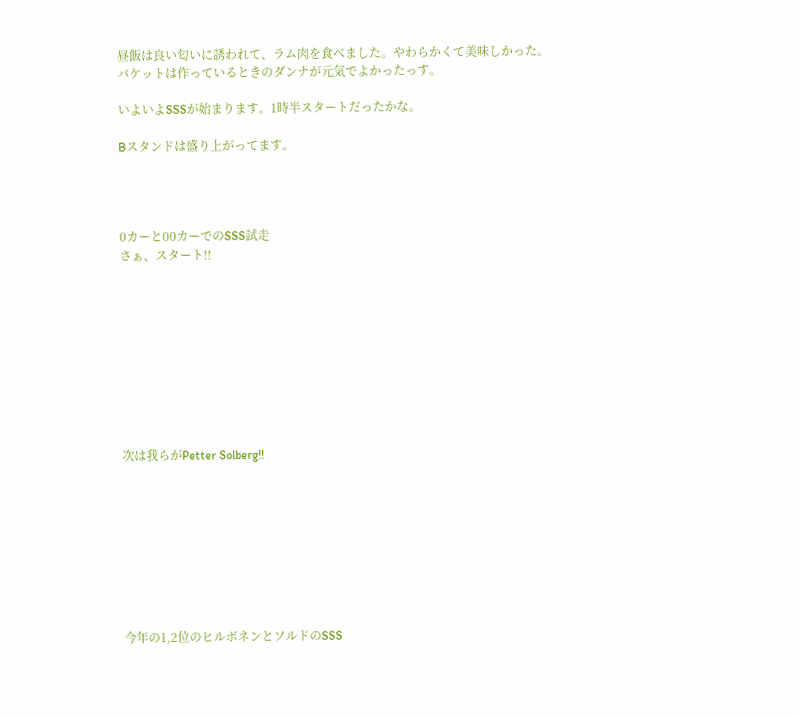昼飯は良い匂いに誘われて、ラム肉を食べました。やわらかくて美味しかった。
バケットは作っているときのダンナが元気でよかったっす。

いよいよSSSが始まります。1時半スタートだったかな。

Bスタンドは盛り上がってます。




0カーと00カーでのSSS試走
さぁ、スタート!!










次は我らがPetter Solberg!!









今年の1,2位のヒルボネンとソルドのSSS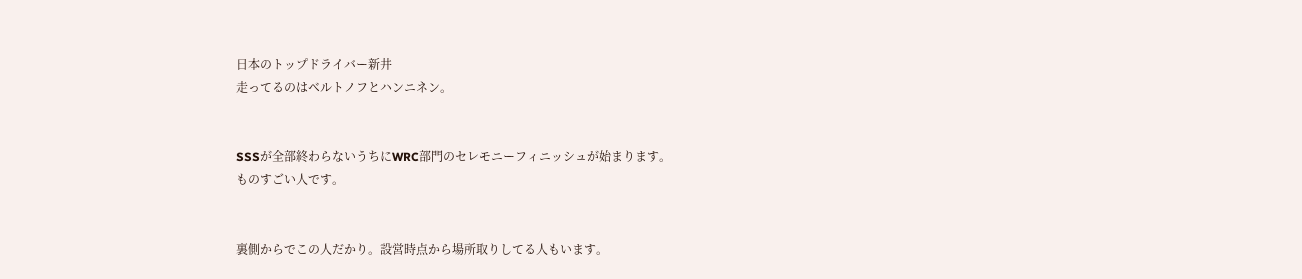日本のトップドライバー新井
走ってるのはベルトノフとハンニネン。


SSSが全部終わらないうちにWRC部門のセレモニーフィニッシュが始まります。
ものすごい人です。


裏側からでこの人だかり。設営時点から場所取りしてる人もいます。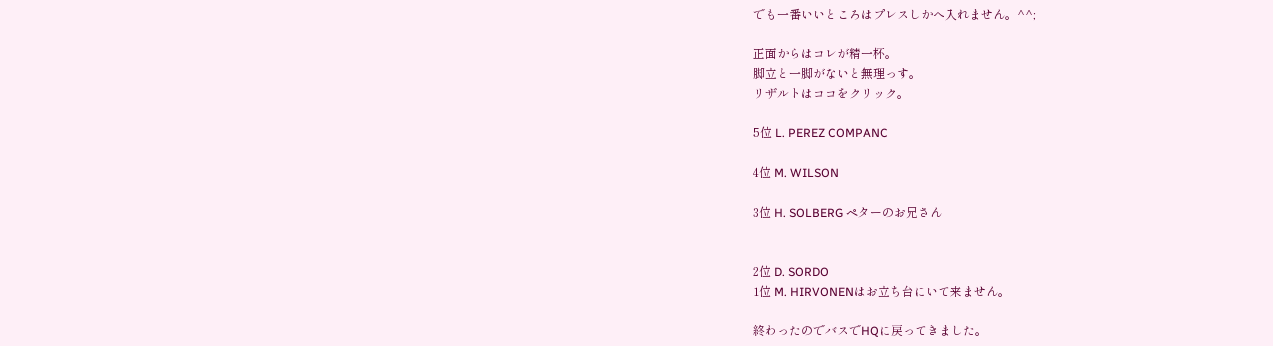でも一番いいところはプレスしかへ入れません。^^;

正面からはコレが精一杯。
脚立と一脚がないと無理っす。
リザルトはココをクリック。

5位 L. PEREZ COMPANC

4位 M. WILSON

3位 H. SOLBERG ペターのお兄さん


2位 D. SORDO
1位 M. HIRVONENはお立ち台にいて来ません。

終わったのでバスでHQに戻ってきました。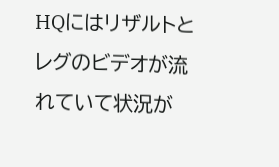HQにはリザルトとレグのビデオが流れていて状況が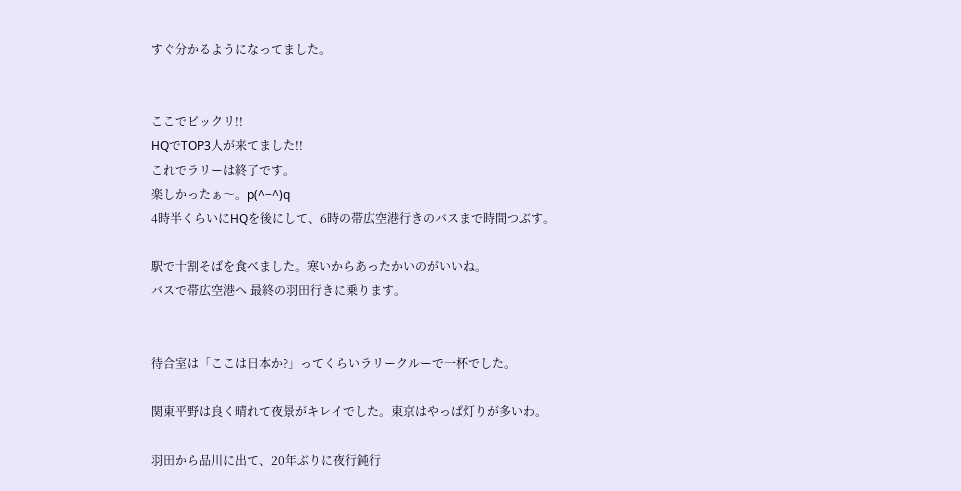すぐ分かるようになってました。


ここでビックリ!!
HQでTOP3人が来てました!!
これでラリーは終了です。
楽しかったぁ〜。p(^−^)q
4時半くらいにHQを後にして、6時の帯広空港行きのバスまで時間つぶす。

駅で十割そばを食べました。寒いからあったかいのがいいね。
バスで帯広空港へ 最終の羽田行きに乗ります。


待合室は「ここは日本か?」ってくらいラリークルーで一杯でした。

関東平野は良く晴れて夜景がキレイでした。東京はやっぱ灯りが多いわ。

羽田から品川に出て、20年ぶりに夜行鈍行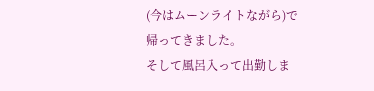(今はムーンライトながら)で帰ってきました。
そして風呂入って出勤しま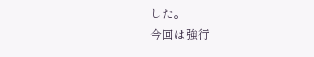した。
今回は強行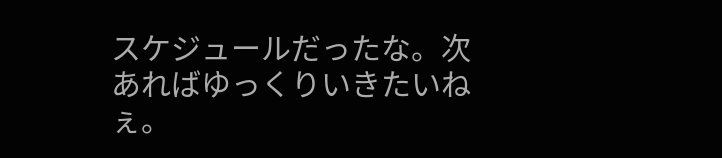スケジュールだったな。次あればゆっくりいきたいねぇ。